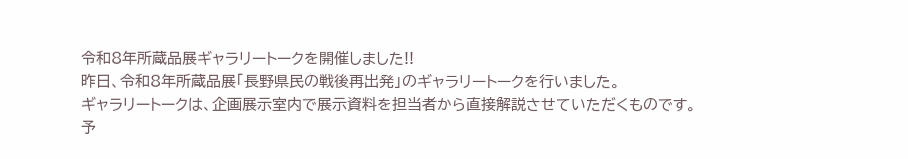令和8年所蔵品展ギャラリートークを開催しました!!
昨日、令和8年所蔵品展「長野県民の戦後再出発」のギャラリートークを行いました。
ギャラリートークは、企画展示室内で展示資料を担当者から直接解説させていただくものです。
予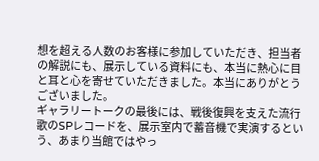想を超える人数のお客様に参加していただき、担当者の解説にも、展示している資料にも、本当に熱心に目と耳と心を寄せていただきました。本当にありがとうございました。
ギャラリートークの最後には、戦後復興を支えた流行歌のSPレコードを、展示室内で蓄音機で実演するという、あまり当館ではやっ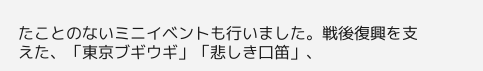たことのないミニイベントも行いました。戦後復興を支えた、「東京ブギウギ」「悲しき口笛」、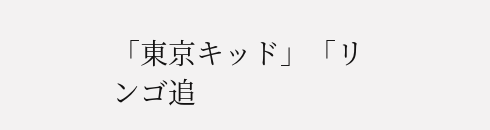「東京キッド」「リンゴ追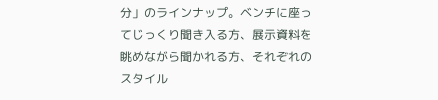分」のラインナップ。ベンチに座ってじっくり聞き入る方、展示資料を眺めながら聞かれる方、それぞれのスタイル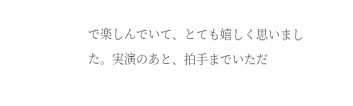で楽しんでいて、とても嬉しく思いました。実演のあと、拍手までいただ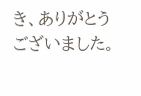き、ありがとうございました。